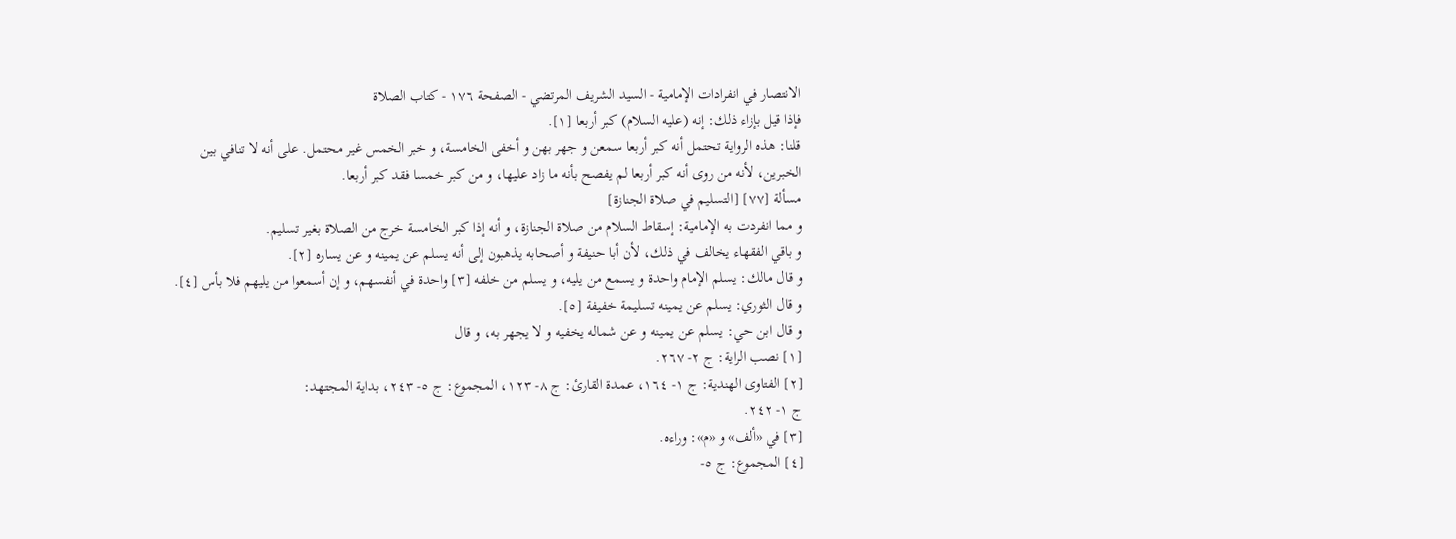الانتصار في انفرادات الإمامية - السيد الشريف المرتضي - الصفحة ١٧٦ - كتاب الصلاة
فإذا قيل بإزاء ذلك: إنه (عليه السلام) كبر أربعا [١].
قلنا: هذه الرواية تحتمل أنه كبر أربعا سمعن و جهر بهن و أخفى الخامسة، و خبر الخمس غير محتمل. على أنه لا تنافي بين الخبرين، لأنه من روى أنه كبر أربعا لم يفصح بأنه ما زاد عليها، و من كبر خمسا فقد كبر أربعا.
مسألة [٧٧] [التسليم في صلاة الجنازة]
و مما انفردت به الإمامية: إسقاط السلام من صلاة الجنازة، و أنه إذا كبر الخامسة خرج من الصلاة بغير تسليم.
و باقي الفقهاء يخالف في ذلك، لأن أبا حنيفة و أصحابه يذهبون إلى أنه يسلم عن يمينه و عن يساره [٢].
و قال مالك: يسلم الإمام واحدة و يسمع من يليه، و يسلم من خلفه [٣] واحدة في أنفسهم، و إن أسمعوا من يليهم فلا بأس [٤].
و قال الثوري: يسلم عن يمينه تسليمة خفيفة [٥].
و قال ابن حي: يسلم عن يمينه و عن شماله يخفيه و لا يجهر به، و قال
[١] نصب الراية: ج ٢- ٢٦٧.
[٢] الفتاوى الهندية: ج ١- ١٦٤، عمدة القارئ: ج ٨- ١٢٣، المجموع: ج ٥- ٢٤٣، بداية المجتهد:
ج ١- ٢٤٢.
[٣] في «ألف» و «م»: وراءه.
[٤] المجموع: ج ٥-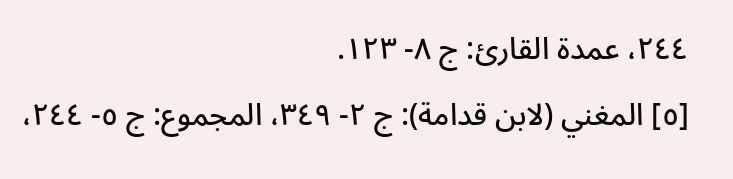٢٤٤، عمدة القارئ: ج ٨- ١٢٣.
[٥] المغني (لابن قدامة): ج ٢- ٣٤٩، المجموع: ج ٥- ٢٤٤،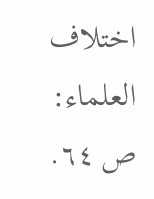اختلاف العلماء: ص ٦٤.